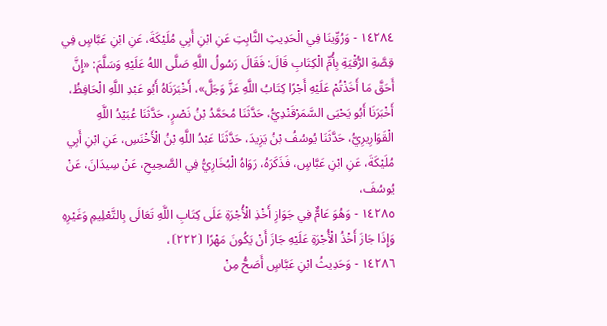١٤٢٨٤ - وَرُوِّينَا فِي الْحَدِيثِ الثَّابِتِ عَنِ ابْنِ أَبِي مُلَيْكَةَ، عَنِ ابْنِ عَبَّاسٍ فِي قِصَّةِ الرُّقْيَةِ بِأُمِّ الْكِتَابِ قَالَ: فَقَالَ رَسُولُ اللَّهِ صَلَّى اللهُ عَلَيْهِ وَسَلَّمَ: «إِنَّ أَحَقَّ مَا أَخَذْتُمْ عَلَيْهِ أَجْرًا كِتَابُ اللَّهِ عَزَّ وَجَلَّ»، أَخْبَرَنَاهُ أَبُو عَبْدِ اللَّهِ الْحَافِظُ، أَخْبَرَنَا أَبُو يَحْيَى السَّمَرْقَنْدِيُّ، حَدَّثَنَا مُحَمَّدُ بْنُ نَصْرٍ، حَدَّثَنَا عُبَيْدُ اللَّهِ الْقَوَارِيرِيُّ، حَدَّثَنَا يُوسُفُ بْنُ يَزِيدَ، حَدَّثَنَا عَبْدُ اللَّهِ بْنُ الْأَخْنَسِ، عَنِ ابْنِ أَبِي مُلَيْكَةَ، عَنِ ابْنِ عَبَّاسٍ، فَذَكَرَهُ، رَوَاهُ الْبُخَارِيُّ فِي الصَّحِيحِ، عَنْ سِيدَانَ، عَنْ يُوسُفَ،
١٤٢٨٥ - وَهُوَ عَامٌّ فِي جَوَازِ أَخْذِ الْأُجْرَةِ عَلَى كِتَابِ اللَّهِ تَعَالَى بِالتَّعْلِيمِ وَغَيْرِهِ وَإِذَا جَازَ أَخْذُ الْأُجْرَةِ عَلَيْهِ جَازَ أَنْ يَكُونَ مَهْرًا ⦗٢٢٢⦘،
١٤٢٨٦ - وَحَدِيثُ ابْنِ عَبَّاسٍ أَصَحُّ مِنْ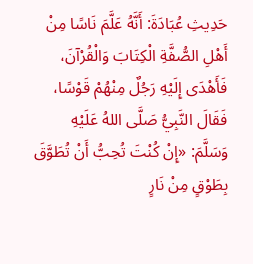حَدِيثِ عُبَادَةَ: أَنَّهُ عَلَّمَ نَاسًا مِنْ أَهْلِ الصُّفَّةِ الْكِتَابَ وَالْقُرْآنَ، فَأَهْدَى إِلَيْهِ رَجُلٌ مِنْهُمْ قَوْسًا، فَقَالَ النَّبِيُّ صَلَّى اللهُ عَلَيْهِ وَسَلَّمَ: «إِنْ كُنْتَ تُحِبُّ أَنْ تُطَوَّقَ بِطَوْقٍ مِنْ نَارٍ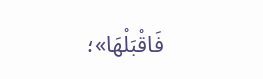فَاقْبَلْهَا»؛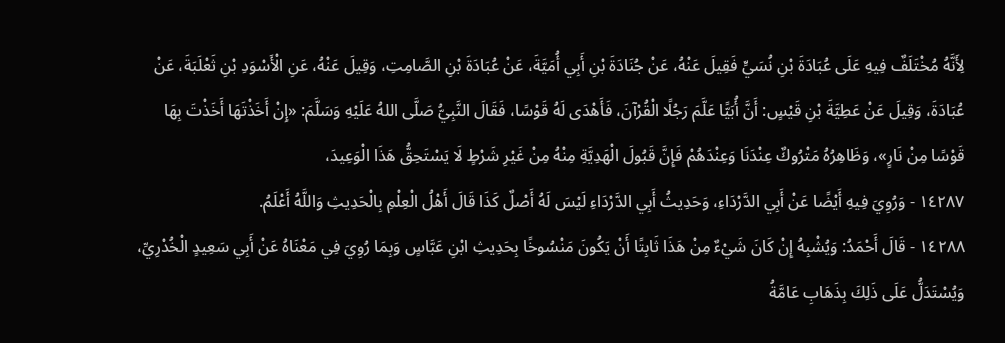لِأَنَّهُ مُخْتَلَفٌ فِيهِ عَلَى عُبَادَةَ بْنِ نُسَيٍّ فَقِيلَ عَنْهُ، عَنْ جُنَادَةَ بْنِ أَبِي أُمَيَّةَ، عَنْ عُبَادَةَ بْنِ الصَّامِتِ، وَقِيلَ عَنْهُ، عَنِ الْأَسْوَدِ بْنِ ثَعْلَبَةَ، عَنْ عُبَادَةَ، وَقِيلَ عَنْ عَطِيَّةَ بْنِ قَيْسٍ: أَنَّ أُبَيًّا عَلَّمَ رَجُلًا الْقُرْآنَ، فَأَهْدَى لَهُ قَوْسًا، فَقَالَ النَّبِيُّ صَلَّى اللهُ عَلَيْهِ وَسَلَّمَ: «إِنْ أَخَذْتَهَا أَخَذْتَ بِهَا قَوْسًا مِنْ نَارٍ»، وَظَاهِرُهُ مَتْرُوكٌ عِنْدَنَا وَعِنْدَهُمْ فَإِنَّ قَبُولَ الْهَدِيَّةِ مِنْهُ مِنْ غَيْرِ شَرْطٍ لَا يَسْتَحِقُّ هَذَا الْوَعِيدَ،
١٤٢٨٧ - وَرُوِيَ فِيهِ أَيْضًا عَنْ أَبِي الدَّرْدَاءِ، وَحَدِيثُ أَبِي الدَّرْدَاءِ لَيْسَ لَهُ أَصْلٌ كَذَا قَالَ أَهْلُ الْعِلْمِ بِالْحَدِيثِ وَاللَّهُ أَعْلَمُ.
١٤٢٨٨ - قَالَ أَحْمَدُ: وَيُشْبِهُ إِنْ كَانَ شَيْءٌ مِنْ هَذَا ثَابِتًا أَنْ يَكُونَ مَنْسُوخًا بِحَدِيثِ ابْنِ عَبَّاسٍ وَبِمَا رُوِيَ فِي مَعْنَاهُ عَنْ أَبِي سَعِيدٍ الْخُدْرِيِّ، وَيُسْتَدَلُّ عَلَى ذَلِكَ بِذَهَابِ عَامَّةُ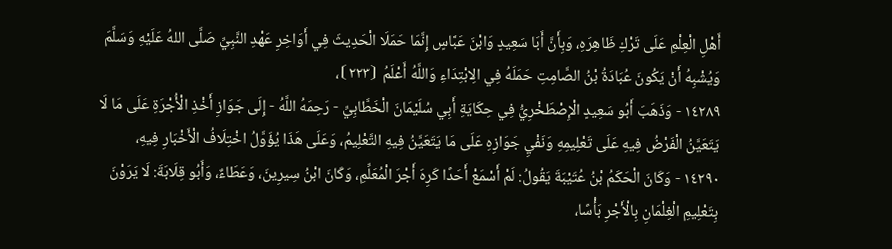أَهْلِ الْعِلْمِ عَلَى تَرْكِ ظَاهِرَهِ، وَبِأَنَّ أَبَا سَعِيدٍ وَابْنَ عَبَّاسٍ إِنَّمَا حَمَلَا الْحَدِيثَ فِي أَوَاخِرِ عَهْدِ النَّبِيِّ صَلَّى اللهُ عَلَيْهِ وَسَلَّمَ وَيُشْبِهُ أَنْ يَكُونَ عُبَادَةُ بْنُ الصَّامِتِ حَمَلَهُ فِي الِابْتِدَاءِ وَاللَّهُ أَعْلَمُ ⦗٢٢٣⦘،
١٤٢٨٩ - وَذَهَبَ أَبُو سَعِيدٍ الْإِصْطَخْرِيُّ فِي حِكَايَةِ أَبِي سُلَيْمَانَ الْخَطَّابِيِّ - رَحِمَهُ اللَّهُ - إِلَى جَوَازِ أَخْذِ الْأُجْرَةِ عَلَى مَا لَا يَتَعَيَّنُ الْفَرْضُ فِيهِ عَلَى تَعْلِيمِهِ وَنَفْيِ جَوَازِهِ عَلَى مَا يَتَعَيَّنُ فِيهِ التَّعْلِيمُ، وَعَلَى هَذَا يُؤَوَّلُ اخْتِلَافُ الْأَخْبَارِ فِيهِ،
١٤٢٩٠ - وَكَانَ الْحَكَمُ بْنُ عُتَيْبَةَ يَقُولُ: لَمْ أَسْمَعْ أَحَدًا كَرِهَ أَجْرَ الْمُعَلِّمِ، وَكَانَ ابْنُ سِيرِينَ، وَعَطَاءٌ، وَأَبُو قِلَابَةَ: لَا يَرَوْنَ بِتَعْلِيمِ الْغِلْمَانِ بِالْأَجْرِ بَأْسًا،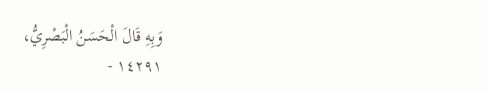وَبِهِ قَالَ الْحَسَنُ الْبَصْرِيُّ،
١٤٢٩١ -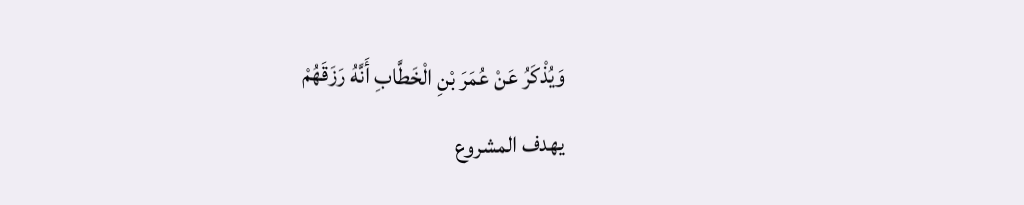وَيُذْكَرُ عَنْ عُمَرَ بْنِ الْخَطَّابِ أَنَّهُ رَزَقَهُمْ
يهدف المشروع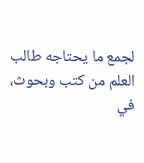لجمع ما يحتاجه طالب العلم من كتب وبحوث، في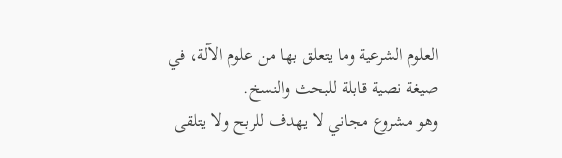العلوم الشرعية وما يتعلق بها من علوم الآلة، في صيغة نصية قابلة للبحث والنسخ.
وهو مشروع مجاني لا يهدف للربح ولا يتلقى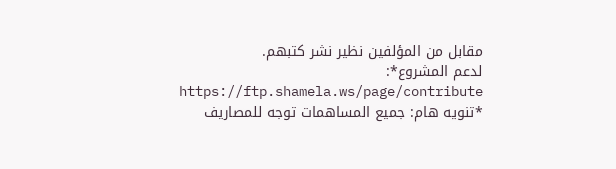مقابل من المؤلفين نظير نشر كتبهم.
لدعم المشروع*: https://ftp.shamela.ws/page/contribute
*تنويه هام: جميع المساهمات توجه للمصاريف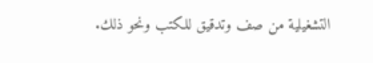التشغيلية من صف وتدقيق للكتب ونحو ذلك.